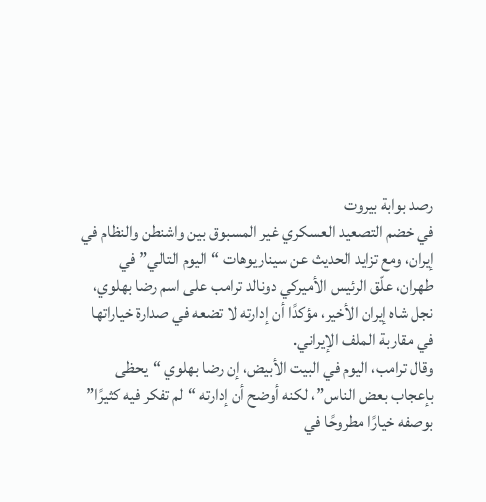رصد بوابة بيروت
في خضم التصعيد العسكري غير المسبوق بين واشنطن والنظام في إيران، ومع تزايد الحديث عن سيناريوهات “اليوم التالي” في طهران، علّق الرئيس الأميركي دونالد ترامب على اسم رضا بهلوي، نجل شاه إيران الأخير، مؤكدًا أن إدارته لا تضعه في صدارة خياراتها في مقاربة الملف الإيراني.
وقال ترامب، اليوم في البيت الأبيض، إن رضا بهلوي “يحظى بإعجاب بعض الناس”، لكنه أوضح أن إدارته “لم تفكر فيه كثيرًا” بوصفه خيارًا مطروحًا في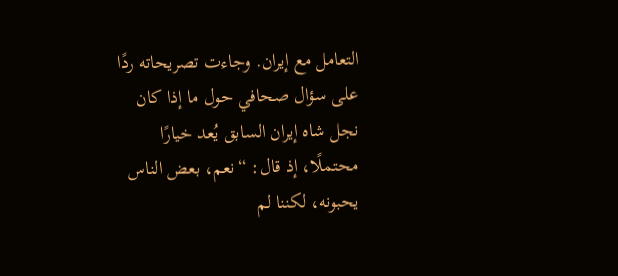التعامل مع إيران. وجاءت تصريحاته ردًا على سؤال صحافي حول ما إذا كان نجل شاه إيران السابق يُعد خيارًا محتملًا، إذ قال: “نعم، بعض الناس يحبونه، لكننا لم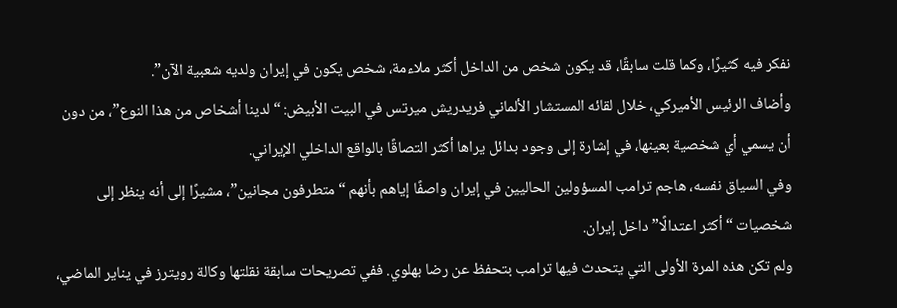نفكر فيه كثيرًا، وكما قلت سابقًا، قد يكون شخص من الداخل أكثر ملاءمة، شخص يكون في إيران ولديه شعبية الآن”.
وأضاف الرئيس الأميركي، خلال لقائه المستشار الألماني فريدريش ميرتس في البيت الأبيض: “لدينا أشخاص من هذا النوع”، من دون أن يسمي أي شخصية بعينها، في إشارة إلى وجود بدائل يراها أكثر التصاقًا بالواقع الداخلي الإيراني.
وفي السياق نفسه، هاجم ترامب المسؤولين الحاليين في إيران واصفًا إياهم بأنهم “متطرفون مجانين”، مشيرًا إلى أنه ينظر إلى شخصيات “أكثر اعتدالًا” داخل إيران.
ولم تكن هذه المرة الأولى التي يتحدث فيها ترامب بتحفظ عن رضا بهلوي. ففي تصريحات سابقة نقلتها وكالة رويترز في يناير الماضي،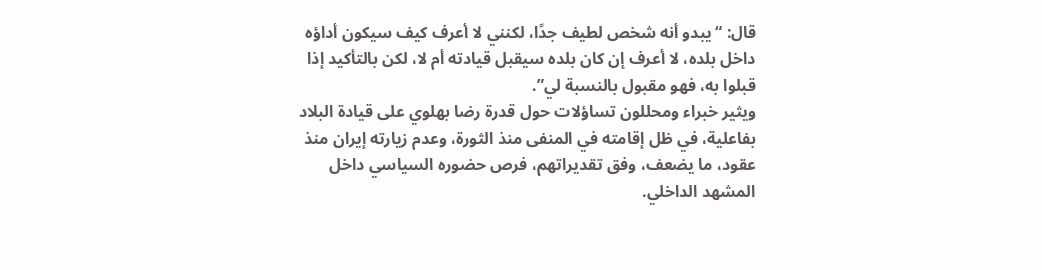قال: “يبدو أنه شخص لطيف جدًا، لكنني لا أعرف كيف سيكون أداؤه داخل بلده، لا أعرف إن كان بلده سيقبل قيادته أم لا، لكن بالتأكيد إذا قبلوا به، فهو مقبول بالنسبة لي”.
ويثير خبراء ومحللون تساؤلات حول قدرة رضا بهلوي على قيادة البلاد بفاعلية، في ظل إقامته في المنفى منذ الثورة، وعدم زيارته إيران منذ عقود، ما يضعف، وفق تقديراتهم، فرص حضوره السياسي داخل المشهد الداخلي.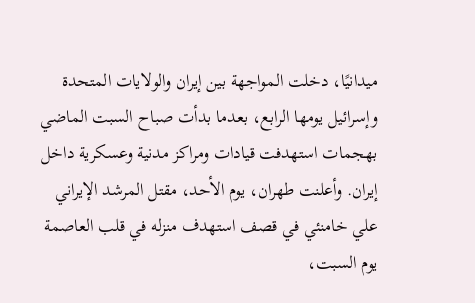ميدانيًا، دخلت المواجهة بين إيران والولايات المتحدة وإسرائيل يومها الرابع، بعدما بدأت صباح السبت الماضي بهجمات استهدفت قيادات ومراكز مدنية وعسكرية داخل إيران. وأعلنت طهران، يوم الأحد، مقتل المرشد الإيراني علي خامنئي في قصف استهدف منزله في قلب العاصمة يوم السبت،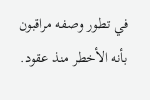في تطور وصفه مراقبون بأنه الأخطر منذ عقود.